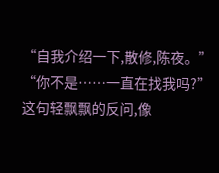“自我介绍一下,散修,陈夜。”
“你不是……一直在找我吗?”
这句轻飘飘的反问,像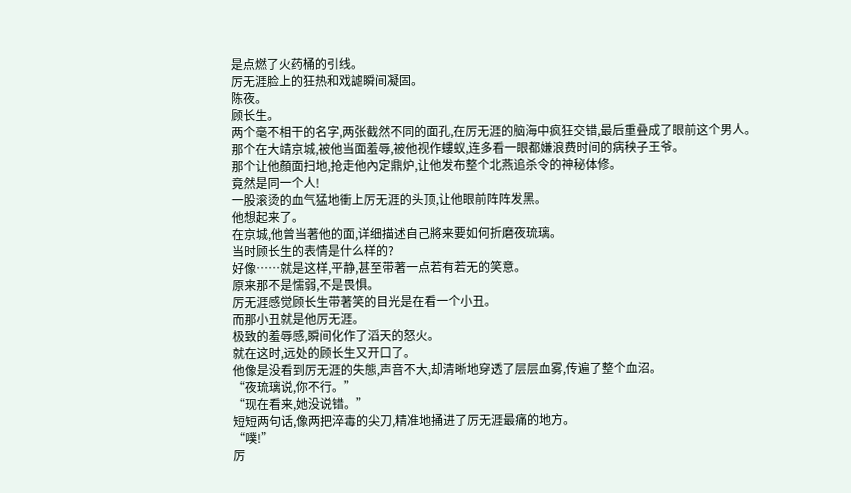是点燃了火药桶的引线。
厉无涯脸上的狂热和戏謔瞬间凝固。
陈夜。
顾长生。
两个毫不相干的名字,两张截然不同的面孔,在厉无涯的脑海中疯狂交错,最后重叠成了眼前这个男人。
那个在大靖京城,被他当面羞辱,被他视作螻蚁,连多看一眼都嫌浪费时间的病秧子王爷。
那个让他顏面扫地,抢走他內定鼎炉,让他发布整个北燕追杀令的神秘体修。
竟然是同一个人!
一股滚烫的血气猛地衝上厉无涯的头顶,让他眼前阵阵发黑。
他想起来了。
在京城,他曾当著他的面,详细描述自己將来要如何折磨夜琉璃。
当时顾长生的表情是什么样的?
好像……就是这样,平静,甚至带著一点若有若无的笑意。
原来那不是懦弱,不是畏惧。
厉无涯感觉顾长生带著笑的目光是在看一个小丑。
而那小丑就是他厉无涯。
极致的羞辱感,瞬间化作了滔天的怒火。
就在这时,远处的顾长生又开口了。
他像是没看到厉无涯的失態,声音不大,却清晰地穿透了层层血雾,传遍了整个血沼。
“夜琉璃说,你不行。”
“现在看来,她没说错。”
短短两句话,像两把淬毒的尖刀,精准地捅进了厉无涯最痛的地方。
“噗!”
厉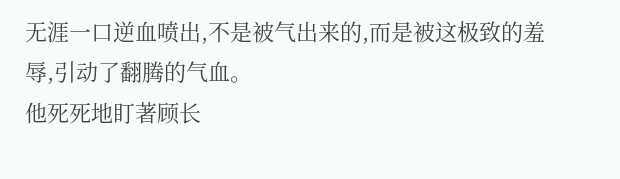无涯一口逆血喷出,不是被气出来的,而是被这极致的羞辱,引动了翻腾的气血。
他死死地盯著顾长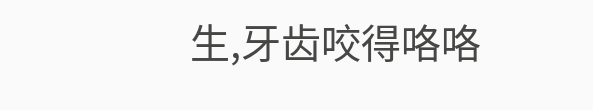生,牙齿咬得咯咯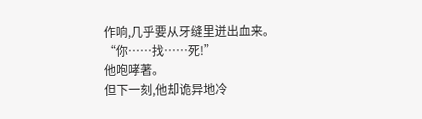作响,几乎要从牙缝里迸出血来。
“你……找……死!”
他咆哮著。
但下一刻,他却诡异地冷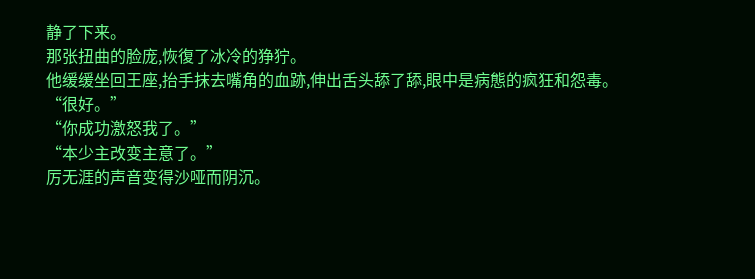静了下来。
那张扭曲的脸庞,恢復了冰冷的狰狞。
他缓缓坐回王座,抬手抹去嘴角的血跡,伸出舌头舔了舔,眼中是病態的疯狂和怨毒。
“很好。”
“你成功激怒我了。”
“本少主改变主意了。”
厉无涯的声音变得沙哑而阴沉。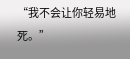“我不会让你轻易地死。”